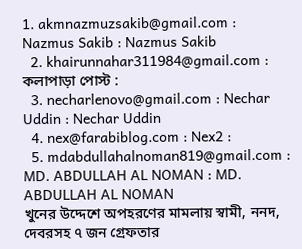1. akmnazmuzsakib@gmail.com : Nazmus Sakib : Nazmus Sakib
  2. khairunnahar311984@gmail.com : কলাপাড়া পোস্ট :
  3. necharlenovo@gmail.com : Nechar Uddin : Nechar Uddin
  4. nex@farabiblog.com : Nex2 :
  5. mdabdullahalnoman819@gmail.com : MD. ABDULLAH AL NOMAN : MD. ABDULLAH AL NOMAN
খুনের উদ্দেশে অপহরণের মামলায় স্বামী, ননদ, দেবরসহ ৭ জন গ্রেফতার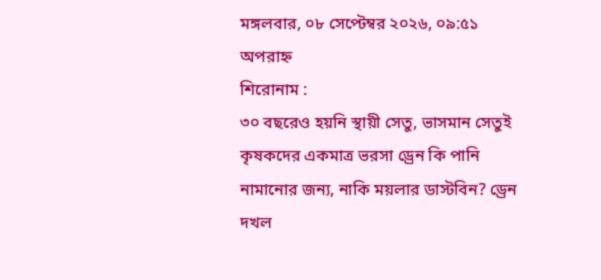মঙ্গলবার, ০৮ সেপ্টেম্বর ২০২৬, ০৯:৫১ অপরাহ্ন
শিরোনাম :
৩০ বছরেও হয়নি স্থায়ী সেতু, ভাসমান সেতুই কৃষকদের একমাত্র ভরসা ড্রেন কি পানি নামানোর জন্য, নাকি ময়লার ডাস্টবিন? ড্রেন দখল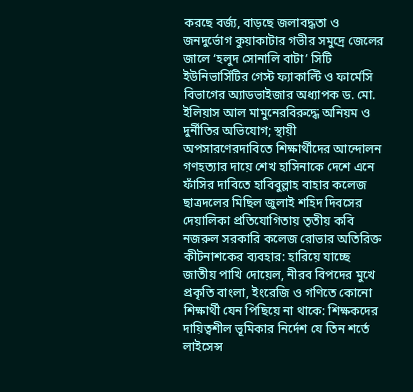করছে বর্জ্য, বাড়ছে জলাবদ্ধতা ও জনদুর্ভোগ কুয়াকাটার গভীর সমুদ্রে জেলের জালে ‘হলুদ সোনালি বাটা’ সিটি ইউনিভার্সিটির গেস্ট ফ্যাকাল্টি ও ফার্মেসি বিভাগের অ্যাডভাইজার অধ্যাপক ড. মো. ইলিয়াস আল মামুনেরবিরুদ্ধে অনিয়ম ও দুর্নীতির অভিযোগ; স্থায়ী অপসারণেরদাবিতে শিক্ষার্থীদের আন্দোলন গণহত্যার দায়ে শেখ হাসিনাকে দেশে এনে ফাঁসির দাবিতে হাবিবুল্লাহ বাহার কলেজ ছাত্রদলের মিছিল জুলাই শহিদ দিবসের দেয়ালিকা প্রতিযোগিতায় তৃতীয় কবি নজরুল সরকারি কলেজ রোভার অতিরিক্ত কীটনাশকের ব্যবহার: হারিয়ে যাচ্ছে জাতীয় পাখি দোয়েল, নীরব বিপদের মুখে প্রকৃতি বাংলা, ইংরেজি ও গণিতে কোনো শিক্ষার্থী যেন পিছিয়ে না থাকে: শিক্ষকদের দায়িত্বশীল ভূমিকার নির্দেশ যে তিন শর্তে লাইসেন্স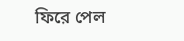ফিরে পেল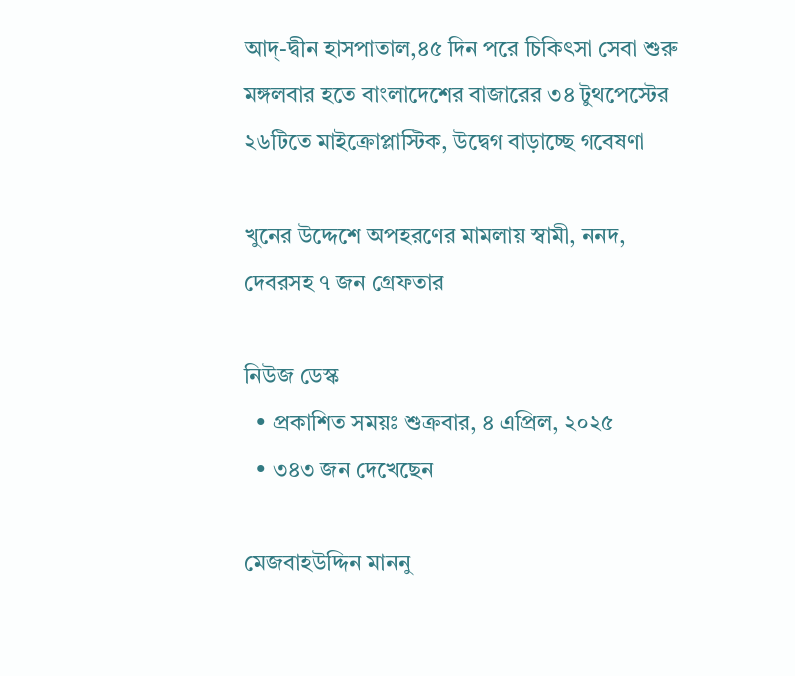আদ্-দ্বীন হাসপাতাল,৪৫ দিন পরে চিকিৎসা সেবা শুরু মঙ্গলবার হতে বাংলাদেশের বাজারের ৩৪ টুথপেস্টের ২৬টিতে মাইক্রোপ্লাস্টিক, উদ্বেগ বাড়াচ্ছে গবেষণা

খুনের উদ্দেশে অপহরণের মামলায় স্বামী, ননদ, দেবরসহ ৭ জন গ্রেফতার

নিউজ ডেস্ক
  • প্রকাশিত সময়ঃ শুক্রবার, ৪ এপ্রিল, ২০২৫
  • ৩৪৩ জন দেখেছেন

মেজবাহউদ্দিন মাননু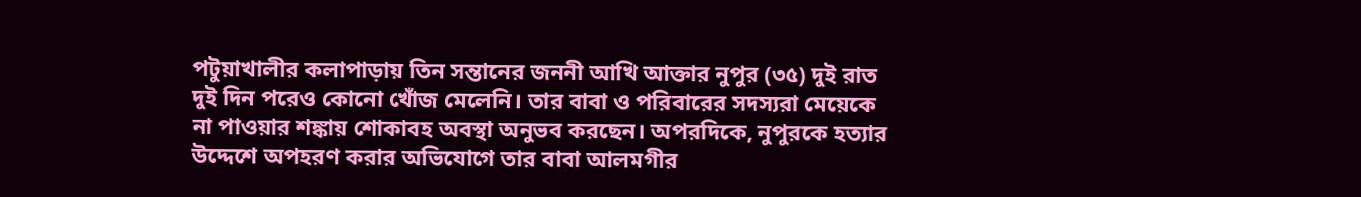পটুয়াখালীর কলাপাড়ায় তিন সন্তানের জননী আখি আক্তার নুপুর (৩৫) দুই রাত দুই দিন পরেও কোনো খোঁজ মেলেনি। তার বাবা ও পরিবারের সদস্যরা মেয়েকে না পাওয়ার শঙ্কায় শোকাবহ অবস্থা অনুভব করছেন। অপরদিকে, নুপুরকে হত্যার উদ্দেশে অপহরণ করার অভিযোগে তার বাবা আলমগীর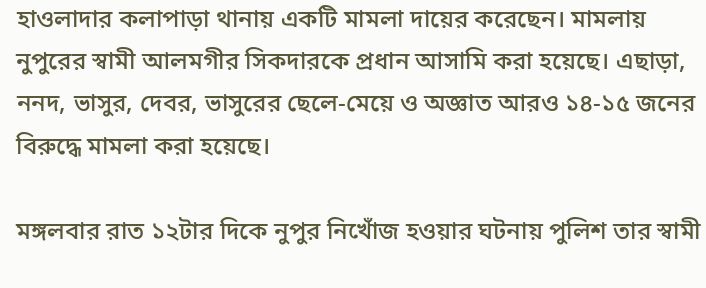হাওলাদার কলাপাড়া থানায় একটি মামলা দায়ের করেছেন। মামলায় নুপুরের স্বামী আলমগীর সিকদারকে প্রধান আসামি করা হয়েছে। এছাড়া, ননদ, ভাসুর, দেবর, ভাসুরের ছেলে-মেয়ে ও অজ্ঞাত আরও ১৪-১৫ জনের বিরুদ্ধে মামলা করা হয়েছে।

মঙ্গলবার রাত ১২টার দিকে নুপুর নিখোঁজ হওয়ার ঘটনায় পুলিশ তার স্বামী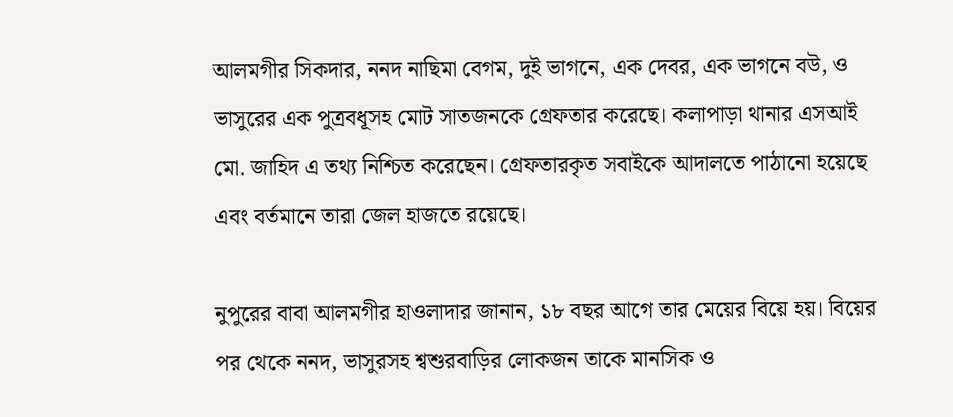আলমগীর সিকদার, ননদ নাছিমা বেগম, দুই ভাগনে, এক দেবর, এক ভাগনে বউ, ও ভাসুরের এক পুত্রবধূসহ মোট সাতজনকে গ্রেফতার করেছে। কলাপাড়া থানার এসআই মো. জাহিদ এ তথ্য নিশ্চিত করেছেন। গ্রেফতারকৃত সবাইকে আদালতে পাঠানো হয়েছে এবং বর্তমানে তারা জেল হাজতে রয়েছে।

নুপুরের বাবা আলমগীর হাওলাদার জানান, ১৮ বছর আগে তার মেয়ের বিয়ে হয়। বিয়ের পর থেকে ননদ, ভাসুরসহ শ্বশুরবাড়ির লোকজন তাকে মানসিক ও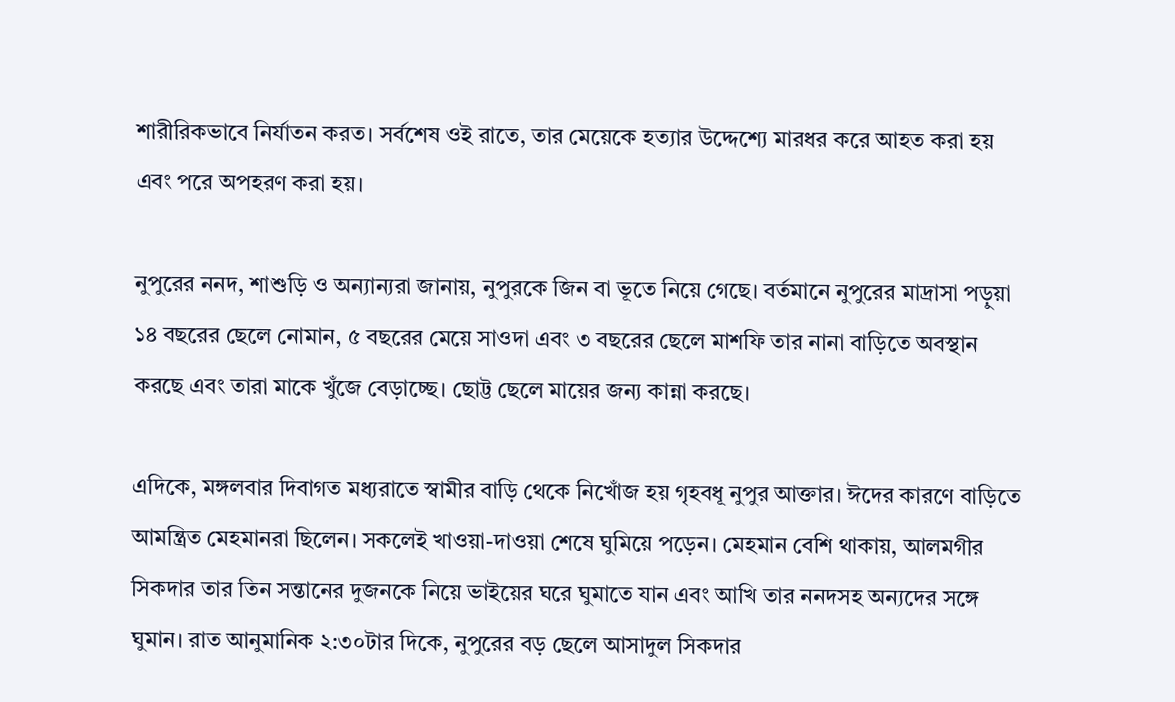শারীরিকভাবে নির্যাতন করত। সর্বশেষ ওই রাতে, তার মেয়েকে হত্যার উদ্দেশ্যে মারধর করে আহত করা হয় এবং পরে অপহরণ করা হয়।

নুপুরের ননদ, শাশুড়ি ও অন্যান্যরা জানায়, নুপুরকে জিন বা ভূতে নিয়ে গেছে। বর্তমানে নুপুরের মাদ্রাসা পড়ুয়া ১৪ বছরের ছেলে নোমান, ৫ বছরের মেয়ে সাওদা এবং ৩ বছরের ছেলে মাশফি তার নানা বাড়িতে অবস্থান করছে এবং তারা মাকে খুঁজে বেড়াচ্ছে। ছোট্ট ছেলে মায়ের জন্য কান্না করছে।

এদিকে, মঙ্গলবার দিবাগত মধ্যরাতে স্বামীর বাড়ি থেকে নিখোঁজ হয় গৃহবধূ নুপুর আক্তার। ঈদের কারণে বাড়িতে আমন্ত্রিত মেহমানরা ছিলেন। সকলেই খাওয়া-দাওয়া শেষে ঘুমিয়ে পড়েন। মেহমান বেশি থাকায়, আলমগীর সিকদার তার তিন সন্তানের দুজনকে নিয়ে ভাইয়ের ঘরে ঘুমাতে যান এবং আখি তার ননদসহ অন্যদের সঙ্গে ঘুমান। রাত আনুমানিক ২:৩০টার দিকে, নুপুরের বড় ছেলে আসাদুল সিকদার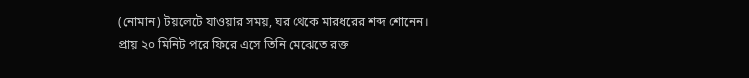(নোমান) টয়লেটে যাওয়ার সময়, ঘর থেকে মারধরের শব্দ শোনেন। প্রায় ২০ মিনিট পরে ফিরে এসে তিনি মেঝেতে রক্ত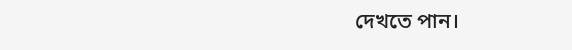দেখতে পান।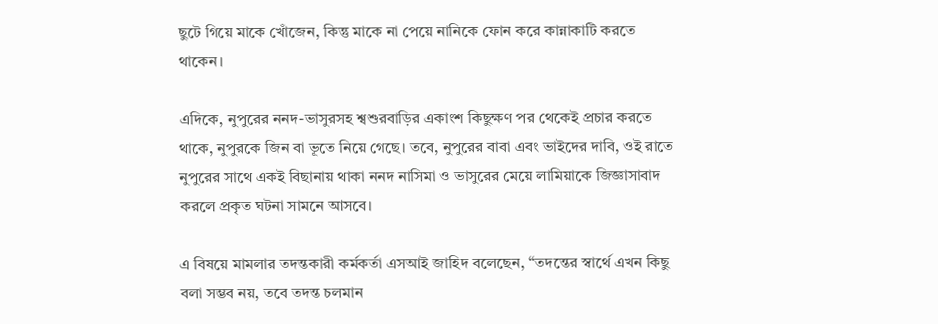ছুটে গিয়ে মাকে খোঁজেন, কিন্তু মাকে না পেয়ে নানিকে ফোন করে কান্নাকাটি করতে থাকেন।

এদিকে, নুপুরের ননদ-ভাসুরসহ শ্বশুরবাড়ির একাংশ কিছুক্ষণ পর থেকেই প্রচার করতে থাকে, নুপুরকে জিন বা ভূতে নিয়ে গেছে। তবে, নুপুরের বাবা এবং ভাইদের দাবি, ওই রাতে নুপুরের সাথে একই বিছানায় থাকা ননদ নাসিমা ও ভাসুরের মেয়ে লামিয়াকে জিজ্ঞাসাবাদ করলে প্রকৃত ঘটনা সামনে আসবে।

এ বিষয়ে মামলার তদন্তকারী কর্মকর্তা এসআই জাহিদ বলেছেন, “তদন্তের স্বার্থে এখন কিছু বলা সম্ভব নয়, তবে তদন্ত চলমান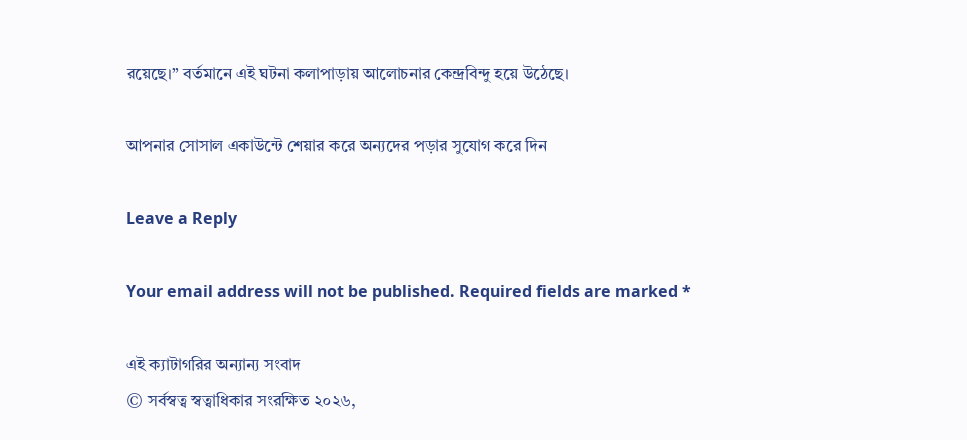রয়েছে।” বর্তমানে এই ঘটনা কলাপাড়ায় আলোচনার কেন্দ্রবিন্দু হয়ে উঠেছে।

আপনার সোসাল একাউন্টে শেয়ার করে অন্যদের পড়ার সুযোগ করে দিন

Leave a Reply

Your email address will not be published. Required fields are marked *

এই ক্যাটাগরির অন্যান্য সংবাদ
© সর্বস্বত্ব স্বত্বাধিকার সংরক্ষিত ২০২৬,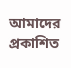আমাদের প্রকাশিত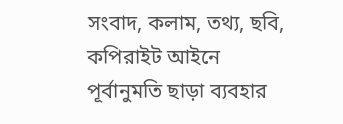সংবাদ, কলাম, তথ্য, ছবি, কপিরাইট আইনে পূর্বানুমতি ছাড়া ব্যবহার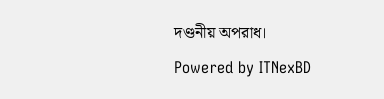দণ্ডনীয় অপরাধ।
Powered by ITNexBD